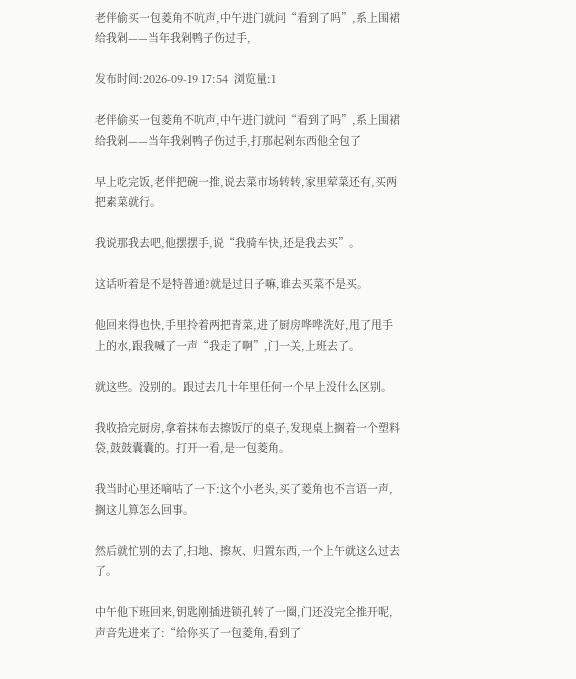老伴偷买一包菱角不吭声,中午进门就问“看到了吗”,系上围裙给我剁——当年我剁鸭子伤过手,

发布时间:2026-09-19 17:54  浏览量:1

老伴偷买一包菱角不吭声,中午进门就问“看到了吗”,系上围裙给我剁——当年我剁鸭子伤过手,打那起剁东西他全包了

早上吃完饭,老伴把碗一推,说去菜市场转转,家里荤菜还有,买两把素菜就行。

我说那我去吧,他摆摆手,说“我骑车快,还是我去买”。

这话听着是不是特普通?就是过日子嘛,谁去买菜不是买。

他回来得也快,手里拎着两把青菜,进了厨房哗哗洗好,甩了甩手上的水,跟我喊了一声“我走了啊”,门一关,上班去了。

就这些。没别的。跟过去几十年里任何一个早上没什么区别。

我收拾完厨房,拿着抹布去擦饭厅的桌子,发现桌上搁着一个塑料袋,鼓鼓囊囊的。打开一看,是一包菱角。

我当时心里还嘀咕了一下:这个小老头,买了菱角也不言语一声,搁这儿算怎么回事。

然后就忙别的去了,扫地、擦灰、归置东西,一个上午就这么过去了。

中午他下班回来,钥匙刚插进锁孔转了一圈,门还没完全推开呢,声音先进来了:“给你买了一包菱角,看到了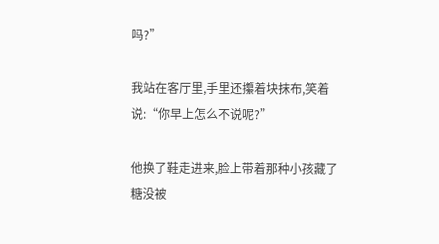吗?”

我站在客厅里,手里还攥着块抹布,笑着说:“你早上怎么不说呢?”

他换了鞋走进来,脸上带着那种小孩藏了糖没被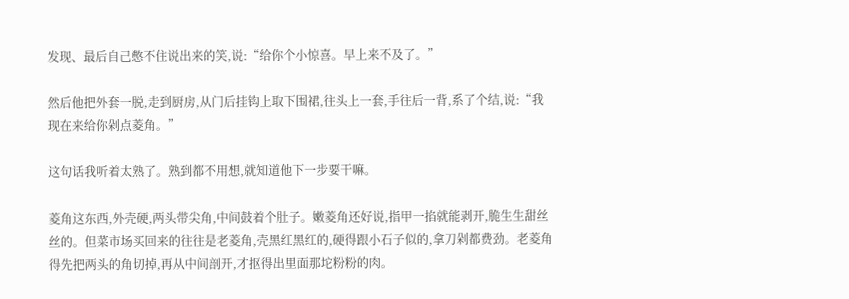发现、最后自己憋不住说出来的笑,说:“给你个小惊喜。早上来不及了。”

然后他把外套一脱,走到厨房,从门后挂钩上取下围裙,往头上一套,手往后一背,系了个结,说:“我现在来给你剁点菱角。”

这句话我听着太熟了。熟到都不用想,就知道他下一步要干嘛。

菱角这东西,外壳硬,两头带尖角,中间鼓着个肚子。嫩菱角还好说,指甲一掐就能剥开,脆生生甜丝丝的。但菜市场买回来的往往是老菱角,壳黑红黑红的,硬得跟小石子似的,拿刀剁都费劲。老菱角得先把两头的角切掉,再从中间剖开,才抠得出里面那坨粉粉的肉。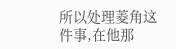所以处理菱角这件事,在他那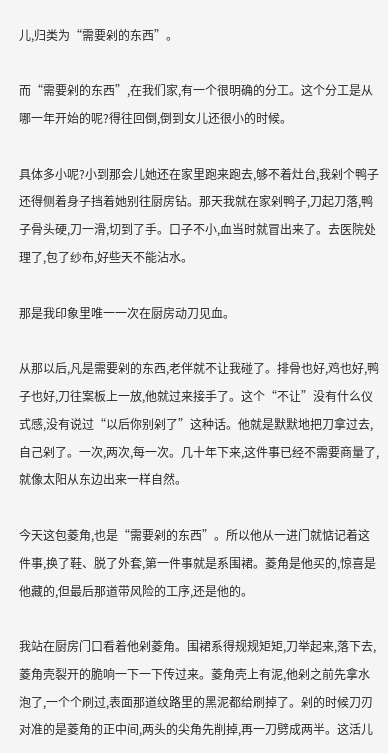儿,归类为“需要剁的东西”。

而“需要剁的东西”,在我们家,有一个很明确的分工。这个分工是从哪一年开始的呢?得往回倒,倒到女儿还很小的时候。

具体多小呢?小到那会儿她还在家里跑来跑去,够不着灶台,我剁个鸭子还得侧着身子挡着她别往厨房钻。那天我就在家剁鸭子,刀起刀落,鸭子骨头硬,刀一滑,切到了手。口子不小,血当时就冒出来了。去医院处理了,包了纱布,好些天不能沾水。

那是我印象里唯一一次在厨房动刀见血。

从那以后,凡是需要剁的东西,老伴就不让我碰了。排骨也好,鸡也好,鸭子也好,刀往案板上一放,他就过来接手了。这个“不让”没有什么仪式感,没有说过“以后你别剁了”这种话。他就是默默地把刀拿过去,自己剁了。一次,两次,每一次。几十年下来,这件事已经不需要商量了,就像太阳从东边出来一样自然。

今天这包菱角,也是“需要剁的东西”。所以他从一进门就惦记着这件事,换了鞋、脱了外套,第一件事就是系围裙。菱角是他买的,惊喜是他藏的,但最后那道带风险的工序,还是他的。

我站在厨房门口看着他剁菱角。围裙系得规规矩矩,刀举起来,落下去,菱角壳裂开的脆响一下一下传过来。菱角壳上有泥,他剁之前先拿水泡了,一个个刷过,表面那道纹路里的黑泥都给刷掉了。剁的时候刀刃对准的是菱角的正中间,两头的尖角先削掉,再一刀劈成两半。这活儿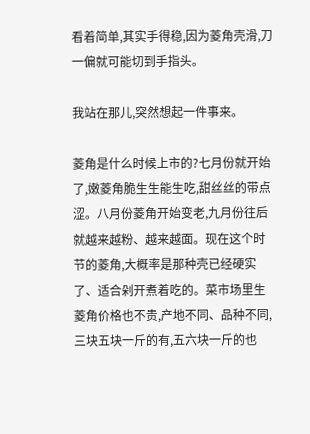看着简单,其实手得稳,因为菱角壳滑,刀一偏就可能切到手指头。

我站在那儿,突然想起一件事来。

菱角是什么时候上市的?七月份就开始了,嫩菱角脆生生能生吃,甜丝丝的带点涩。八月份菱角开始变老,九月份往后就越来越粉、越来越面。现在这个时节的菱角,大概率是那种壳已经硬实了、适合剁开煮着吃的。菜市场里生菱角价格也不贵,产地不同、品种不同,三块五块一斤的有,五六块一斤的也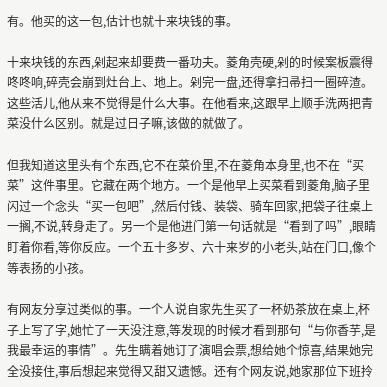有。他买的这一包,估计也就十来块钱的事。

十来块钱的东西,剁起来却要费一番功夫。菱角壳硬,剁的时候案板震得咚咚响,碎壳会崩到灶台上、地上。剁完一盘,还得拿扫帚扫一圈碎渣。这些活儿,他从来不觉得是什么大事。在他看来,这跟早上顺手洗两把青菜没什么区别。就是过日子嘛,该做的就做了。

但我知道这里头有个东西,它不在菜价里,不在菱角本身里,也不在“买菜”这件事里。它藏在两个地方。一个是他早上买菜看到菱角,脑子里闪过一个念头“买一包吧”,然后付钱、装袋、骑车回家,把袋子往桌上一搁,不说,转身走了。另一个是他进门第一句话就是“看到了吗”,眼睛盯着你看,等你反应。一个五十多岁、六十来岁的小老头,站在门口,像个等表扬的小孩。

有网友分享过类似的事。一个人说自家先生买了一杯奶茶放在桌上,杯子上写了字,她忙了一天没注意,等发现的时候才看到那句“与你香芋,是我最幸运的事情”。先生瞒着她订了演唱会票,想给她个惊喜,结果她完全没接住,事后想起来觉得又甜又遗憾。还有个网友说,她家那位下班拎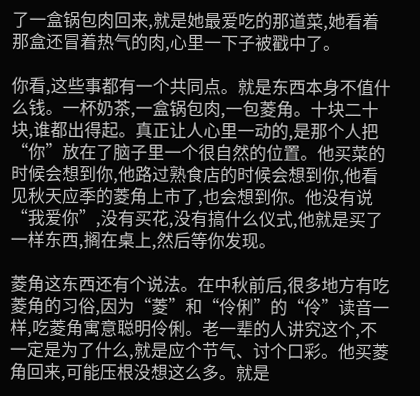了一盒锅包肉回来,就是她最爱吃的那道菜,她看着那盒还冒着热气的肉,心里一下子被戳中了。

你看,这些事都有一个共同点。就是东西本身不值什么钱。一杯奶茶,一盒锅包肉,一包菱角。十块二十块,谁都出得起。真正让人心里一动的,是那个人把“你”放在了脑子里一个很自然的位置。他买菜的时候会想到你,他路过熟食店的时候会想到你,他看见秋天应季的菱角上市了,也会想到你。他没有说“我爱你”,没有买花,没有搞什么仪式,他就是买了一样东西,搁在桌上,然后等你发现。

菱角这东西还有个说法。在中秋前后,很多地方有吃菱角的习俗,因为“菱”和“伶俐”的“伶”读音一样,吃菱角寓意聪明伶俐。老一辈的人讲究这个,不一定是为了什么,就是应个节气、讨个口彩。他买菱角回来,可能压根没想这么多。就是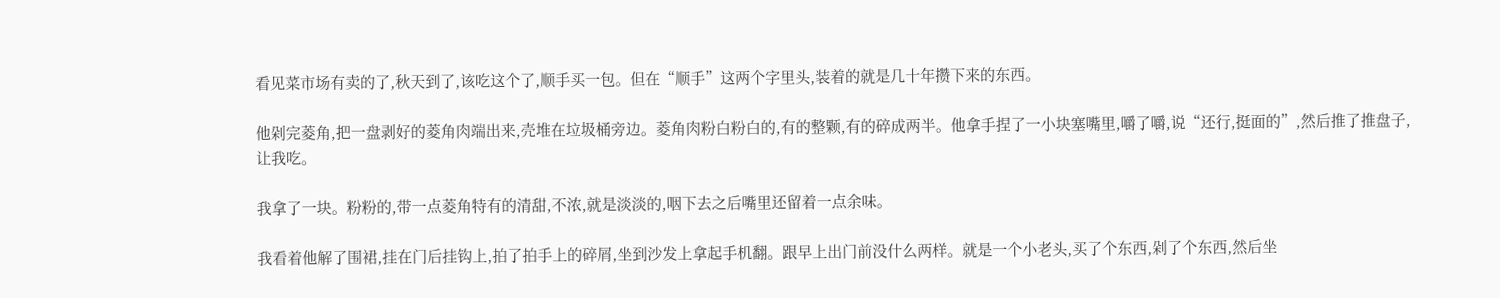看见菜市场有卖的了,秋天到了,该吃这个了,顺手买一包。但在“顺手”这两个字里头,装着的就是几十年攒下来的东西。

他剁完菱角,把一盘剥好的菱角肉端出来,壳堆在垃圾桶旁边。菱角肉粉白粉白的,有的整颗,有的碎成两半。他拿手捏了一小块塞嘴里,嚼了嚼,说“还行,挺面的”,然后推了推盘子,让我吃。

我拿了一块。粉粉的,带一点菱角特有的清甜,不浓,就是淡淡的,咽下去之后嘴里还留着一点余味。

我看着他解了围裙,挂在门后挂钩上,拍了拍手上的碎屑,坐到沙发上拿起手机翻。跟早上出门前没什么两样。就是一个小老头,买了个东西,剁了个东西,然后坐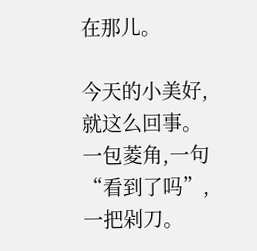在那儿。

今天的小美好,就这么回事。一包菱角,一句“看到了吗”,一把剁刀。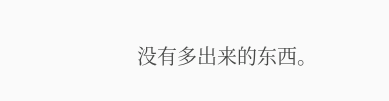没有多出来的东西。